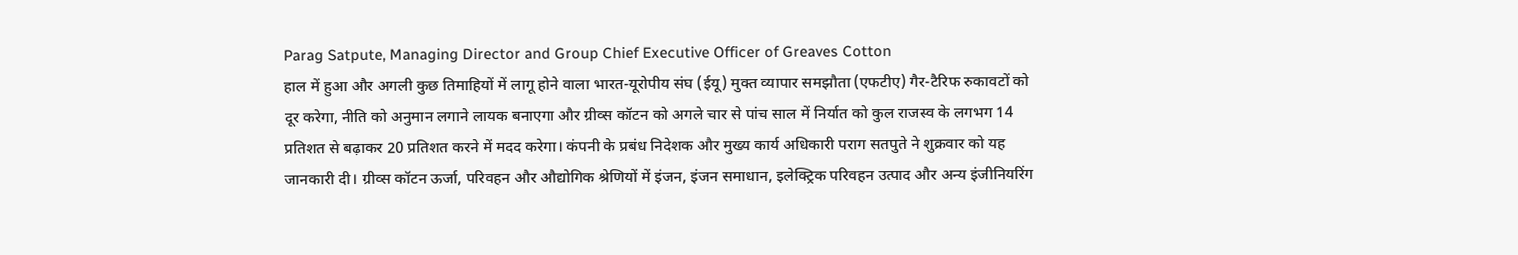Parag Satpute, Managing Director and Group Chief Executive Officer of Greaves Cotton
हाल में हुआ और अगली कुछ तिमाहियों में लागू होने वाला भारत-यूरोपीय संघ (ईयू) मुक्त व्यापार समझौता (एफटीए) गैर-टैरिफ रुकावटों को दूर करेगा, नीति को अनुमान लगाने लायक बनाएगा और ग्रीव्स कॉटन को अगले चार से पांच साल में निर्यात को कुल राजस्व के लगभग 14 प्रतिशत से बढ़ाकर 20 प्रतिशत करने में मदद करेगा। कंपनी के प्रबंध निदेशक और मुख्य कार्य अधिकारी पराग सतपुते ने शुक्रवार को यह जानकारी दी। ग्रीव्स कॉटन ऊर्जा, परिवहन और औद्योगिक श्रेणियों में इंजन, इंजन समाधान, इलेक्ट्रिक परिवहन उत्पाद और अन्य इंजीनियरिंग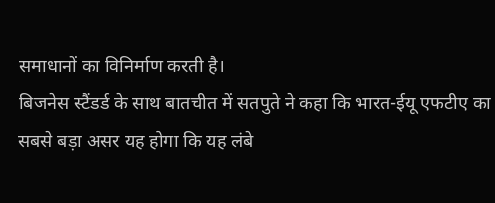समाधानों का विनिर्माण करती है।
बिजनेस स्टैंडर्ड के साथ बातचीत में सतपुते ने कहा कि भारत-ईयू एफटीए का सबसे बड़ा असर यह होगा कि यह लंबे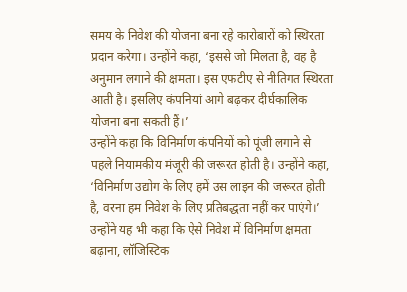समय के निवेश की योजना बना रहे कारोबारों को स्थिरता प्रदान करेगा। उन्होंने कहा, ‘इससे जो मिलता है, वह है अनुमान लगाने की क्षमता। इस एफटीए से नीतिगत स्थिरता आती है। इसलिए कंपनियां आगे बढ़कर दीर्घकालिक योजना बना सकती हैं।’
उन्होंने कहा कि विनिर्माण कंपनियों को पूंजी लगाने से पहले नियामकीय मंजूरी की जरूरत होती है। उन्होंने कहा, ‘विनिर्माण उद्योग के लिए हमें उस लाइन की जरूरत होती है, वरना हम निवेश के लिए प्रतिबद्धता नहीं कर पाएंगे।’ उन्होंने यह भी कहा कि ऐसे निवेश में विनिर्माण क्षमता बढ़ाना, लॉजिस्टिक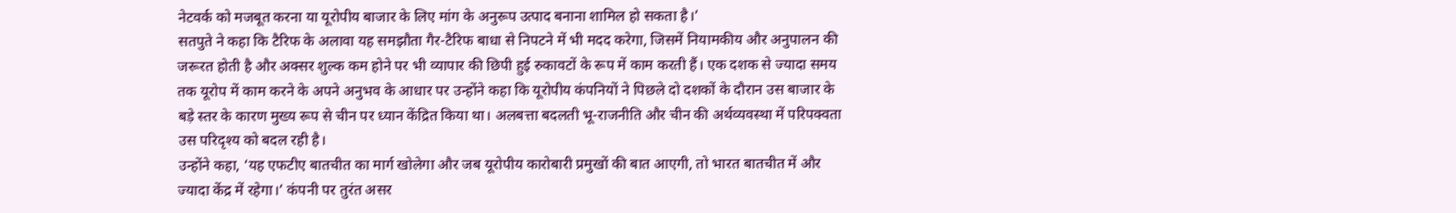नेटवर्क को मजबूत करना या यूरोपीय बाजार के लिए मांग के अनुरूप उत्पाद बनाना शामिल हो सकता है।’
सतपुते ने कहा कि टैरिफ के अलावा यह समझौता गैर-टैरिफ बाधा से निपटने में भी मदद करेगा, जिसमें नियामकीय और अनुपालन की जरूरत होती है और अक्सर शुल्क कम होने पर भी व्यापार की छिपी हुई रुकावटों के रूप में काम करती हैं। एक दशक से ज्यादा समय तक यूरोप में काम करने के अपने अनुभव के आधार पर उन्होंने कहा कि यूरोपीय कंपनियों ने पिछले दो दशकों के दौरान उस बाजार के बड़े स्तर के कारण मुख्य रूप से चीन पर ध्यान केंद्रित किया था। अलबत्ता बदलती भू-राजनीति और चीन की अर्थव्यवस्था में परिपक्वता उस परिदृश्य को बदल रही है।
उन्होंने कहा, ‘यह एफटीए बातचीत का मार्ग खोलेगा और जब यूरोपीय कारोबारी प्रमुखों की बात आएगी, तो भारत बातचीत में और ज्यादा केंद्र में रहेगा।’ कंपनी पर तुरंत असर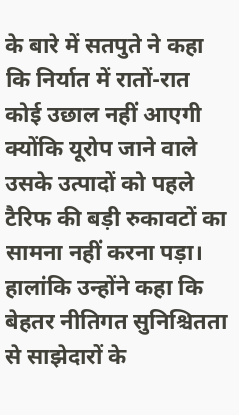के बारे में सतपुते ने कहा कि निर्यात में रातों-रात कोई उछाल नहीं आएगी क्योंकि यूरोप जाने वाले उसके उत्पादों को पहले टैरिफ की बड़ी रुकावटों का सामना नहीं करना पड़ा। हालांकि उन्होंने कहा कि बेहतर नीतिगत सुनिश्चितता से साझेदारों के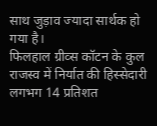साथ जुड़ाव ज्यादा सार्थक हो गया है।
फिलहाल ग्रीव्स कॉटन के कुल राजस्व में निर्यात की हिस्सेदारी लगभग 14 प्रतिशत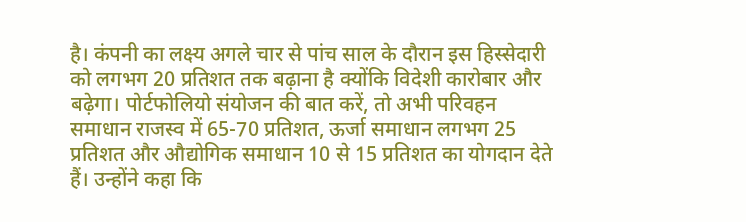है। कंपनी का लक्ष्य अगले चार से पांच साल के दौरान इस हिस्सेदारी को लगभग 20 प्रतिशत तक बढ़ाना है क्योंकि विदेशी कारोबार और बढ़ेगा। पोर्टफोलियो संयोजन की बात करें, तो अभी परिवहन समाधान राजस्व में 65-70 प्रतिशत, ऊर्जा समाधान लगभग 25 प्रतिशत और औद्योगिक समाधान 10 से 15 प्रतिशत का योगदान देते हैं। उन्होंने कहा कि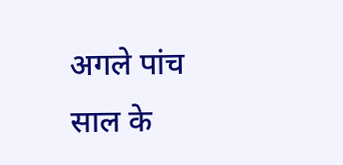अगले पांच साल के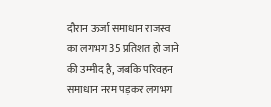दौरान ऊर्जा समाधान राजस्व का लगभग 35 प्रतिशत हो जाने की उम्मीद है, जबकि परिवहन समाधान नरम पड़कर लगभग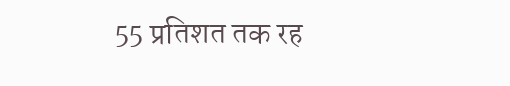55 प्रतिशत तक रह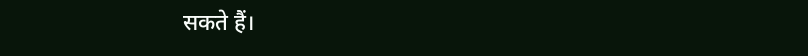सकते हैं।